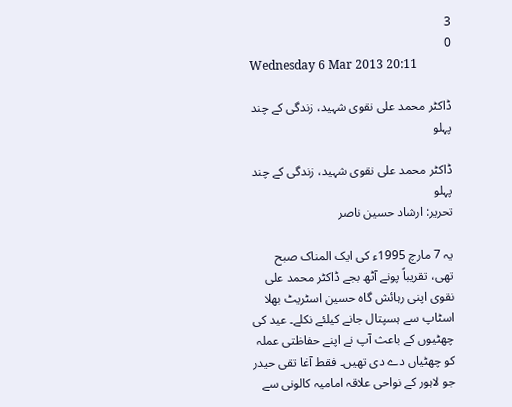3
0
Wednesday 6 Mar 2013 20:11

ڈاکٹر محمد علی نقوی شہید، زندگی کے چند پہلو

ڈاکٹر محمد علی نقوی شہید، زندگی کے چند پہلو
تحریر: ارشاد حسین ناصر

یہ 7 مارچ 1995ء کی ایک المناک صبح تھی، تقریباً پونے آٹھ بجے ڈاکٹر محمد علی نقوی اپنی رہائش گاہ حسین اسٹریٹ بھلا اسٹاپ سے ہسپتال جانے کیلئے نکلے۔ عید کی چھٹیوں کے باعث آپ نے اپنے حفاظتی عملہ کو چھٹیاں دے دی تھیں۔ فقط آغا تقی حیدر جو لاہور کے نواحی علاقہ امامیہ کالونی سے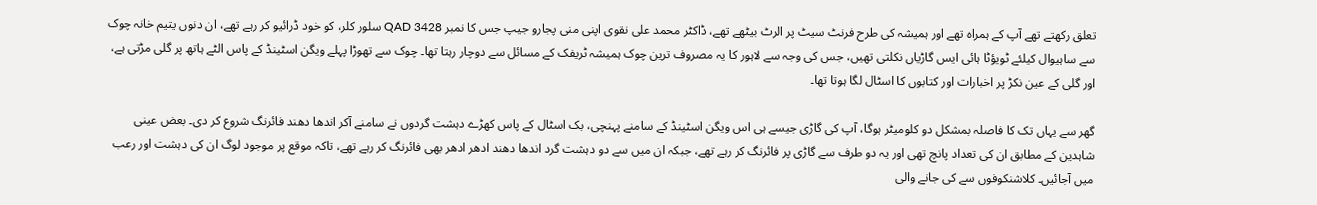تعلق رکھتے تھے آپ کے ہمراہ تھے اور ہمیشہ کی طرح فرنٹ سیٹ پر الرٹ بیٹھے تھے، ڈاکٹر محمد علی نقوی اپنی منی پجارو جیپ جس کا نمبر QAD 3428 سلور کلر، کو خود ڈرائیو کر رہے تھے، ان دنوں یتیم خانہ چوک سے ساہیوال کیلئے ٹویؤٹا ہائی ایس گاڑیاں نکلتی تھیں، جس کی وجہ سے لاہور کا یہ مصروف ترین چوک ہمیشہ ٹریفک کے مسائل سے دوچار رہتا تھا۔ چوک سے تھوڑا پہلے ویگن اسٹینڈ کے پاس الٹے ہاتھ پر گلی مڑتی ہے، اور گلی کے عین نکڑ پر اخبارات اور کتابوں کا اسٹال لگا ہوتا تھا۔

گھر سے یہاں تک کا فاصلہ بمشکل دو کلومیٹر ہوگا، آپ کی گاڑی جیسے ہی اس ویگن اسٹینڈ کے سامنے پہنچی، بک اسٹال کے پاس کھڑے دہشت گردوں نے سامنے آکر اندھا دھند فائرنگ شروع کر دی۔ بعض عینی شاہدین کے مطابق ان کی تعداد پانچ تھی اور یہ دو طرف سے گاڑی پر فائرنگ کر رہے تھے، جبکہ ان میں سے دو دہشت گرد اندھا دھند ادھر ادھر بھی فائرنگ کر رہے تھے، تاکہ موقع پر موجود لوگ ان کی دہشت اور رعب میں آجائیں۔ کلاشنکوفوں سے کی جانے والی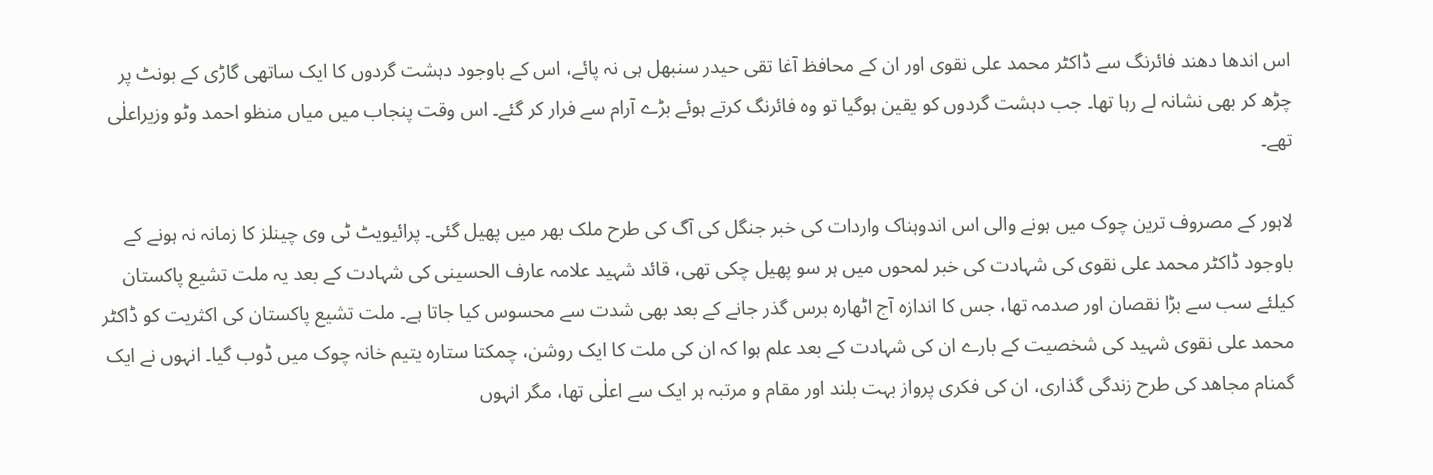اس اندھا دھند فائرنگ سے ڈاکٹر محمد علی نقوی اور ان کے محافظ آغا تقی حیدر سنبھل ہی نہ پائے، اس کے باوجود دہشت گردوں کا ایک ساتھی گاڑی کے بونٹ پر چڑھ کر بھی نشانہ لے رہا تھا۔ جب دہشت گردوں کو یقین ہوگیا تو وہ فائرنگ کرتے ہوئے بڑے آرام سے فرار کر گئے۔ اس وقت پنجاب میں میاں منظو احمد وٹو وزیراعلٰی تھے۔

لاہور کے مصروف ترین چوک میں ہونے والی اس اندوہناک واردات کی خبر جنگل کی آگ کی طرح ملک بھر میں پھیل گئی۔ پرائیویٹ ٹی وی چینلز کا زمانہ نہ ہونے کے باوجود ڈاکٹر محمد علی نقوی کی شہادت کی خبر لمحوں میں ہر سو پھیل چکی تھی، قائد شہید علامہ عارف الحسینی کی شہادت کے بعد یہ ملت تشیع پاکستان کیلئے سب سے بڑا نقصان اور صدمہ تھا، جس کا اندازہ آج اٹھارہ برس گذر جانے کے بعد بھی شدت سے محسوس کیا جاتا ہے۔ ملت تشیع پاکستان کی اکثریت کو ڈاکٹر محمد علی نقوی شہید کی شخصیت کے بارے ان کی شہادت کے بعد علم ہوا کہ ان کی ملت کا ایک روشن، چمکتا ستارہ یتیم خانہ چوک میں ڈوب گیا۔ انہوں نے ایک گمنام مجاھد کی طرح زندگی گذاری، ان کی فکری پرواز بہت بلند اور مقام و مرتبہ ہر ایک سے اعلٰی تھا، مگر انہوں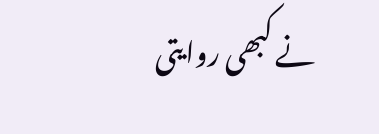نے کبھی روایتی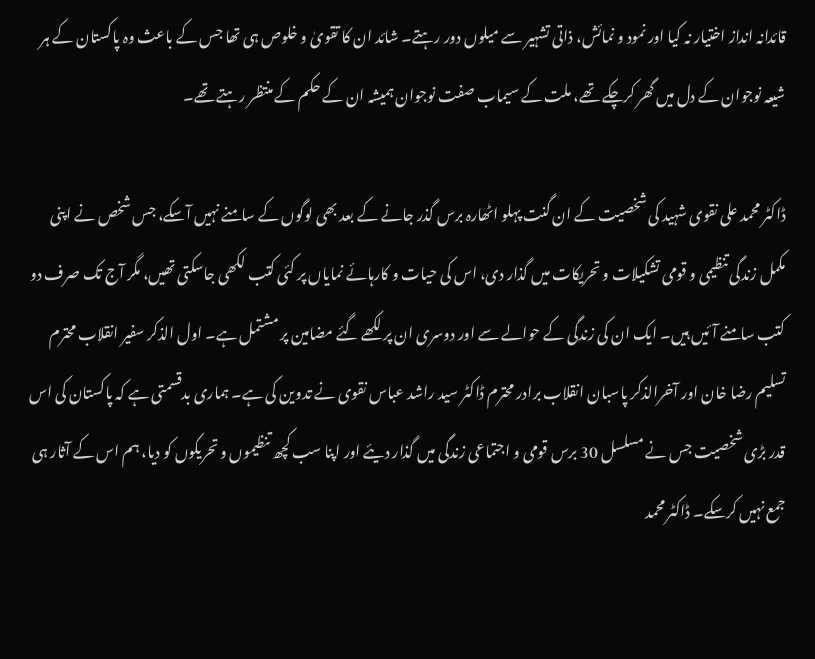قائدانہ انداز اختیار نہ کیا اور نمود و نمائش، ذاتی تشہیر سے میلوں دور رہتے۔ شائد ان کا تقویٰ و خلوص ہی تھا جس کے باعث وہ پاکستان کے ہر شیعہ نوجوان کے دل میں گھر کرچکے تھے، ملت کے سیماب صفت نوجوان ہمیشہ ان کے حکم کے منتظر رہتے تھے۔

ڈاکٹر محمد علی نقوی شہید کی شخصیت کے ان گنت پہلو اٹھارہ برس گذر جانے کے بعد بھی لوگوں کے سامنے نہیں آسکے، جس شخص نے اپنی مکمل زندگی تنظیمی و قومی تشکیلات و تحریکات میں گذار دی، اس کی حیات و کارہائے نمایاں پر کئی کتب لکھی جاسکتی تھیں، مگر آج تک صرف دو کتب سامنے آئیں ہیں۔ ایک ان کی زندگی کے حوالے سے اور دوسری ان پر لکھے گئے مضامین پر مشتمل ہے۔ اول الذکر سفیر انقلاب محترم تسلیم رضا خان اور آخرالذکر پاسبان انقلاب برادر محترم ڈاکٹر سید راشد عباس نقوی نے تدوین کی ہے۔ ہماری بدقسمتی ہے کہ پاکستان کی اس قدر بڑی شخصیت جس نے مسلسل 30 برس قومی و اجتماعی زندگی میں گذار دیئے اور اپنا سب کچھ تنظیموں و تحریکوں کو دیا، ہم اس کے آثار ہی جمع نہیں کرسکے۔ ڈاکٹر محمد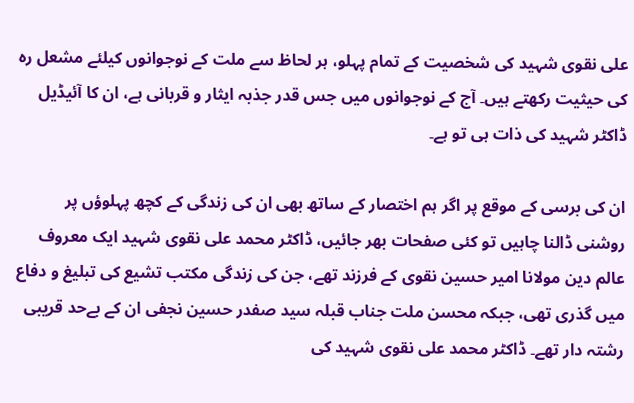علی نقوی شہید کی شخصیت کے تمام پہلو، ہر لحاظ سے ملت کے نوجوانوں کیلئے مشعل رہ کی حیثیت رکھتے ہیں۔ آج کے نوجوانوں میں جس قدر جذبہ ایثار و قربانی ہے، ان کا آئیڈیل ڈاکٹر شہید کی ذات ہی تو ہے۔

ان کی برسی کے موقع پر اگر ہم اختصار کے ساتھ بھی ان کی زندگی کے کچھ پہلوؤں پر روشنی ڈالنا چاہیں تو کئی صفحات بھر جائیں، ڈاکٹر محمد علی نقوی شہید ایک معروف عالم دین مولانا امیر حسین نقوی کے فرزند تھے، جن کی زندگی مکتب تشیع کی تبلیغ و دفاع میں گذری تھی، جبکہ محسن ملت جناب قبلہ سید صفدر حسین نجفی ان کے بےحد قریبی رشتہ دار تھے۔ ڈاکٹر محمد علی نقوی شہید کی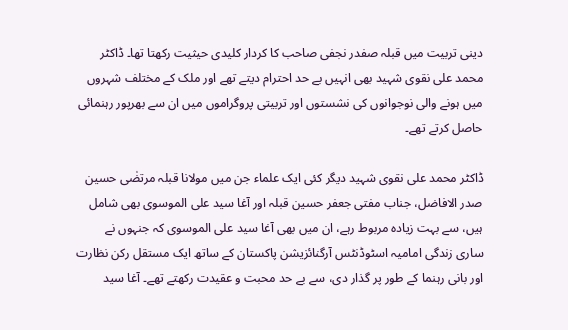دینی تربیت میں قبلہ صفدر نجفی صاحب کا کردار کلیدی حیثیت رکھتا تھا۔ ڈاکٹر محمد علی نقوی شہید بھی انہیں بے حد احترام دیتے تھے اور ملک کے مختلف شہروں میں ہونے والی نوجوانوں کی نشستوں اور تربیتی پروگراموں میں ان سے بھرپور رہنمائی حاصل کرتے تھے۔

ڈاکٹر محمد علی نقوی شہید دیگر کئی ایک علماء جن میں مولانا قبلہ مرتضٰی حسین صدر الافاضل، جناب مفتی جعفر حسین قبلہ اور آغا سید علی الموسوی بھی شامل ہیں، سے بہت زیادہ مربوط رہے، ان میں بھی آغا سید علی الموسوی کہ جنہوں نے ساری زندگی امامیہ اسٹوڈنٹس آرگنائزیشن پاکستان کے ساتھ ایک مستقل رکن نظارت اور بانی رہنما کے طور پر گذار دی، سے بے حد محبت و عقیدت رکھتے تھے۔ آغا سید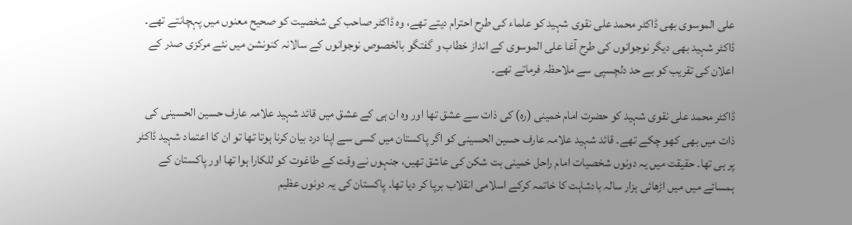علی الموسوی بھی ڈاکٹر محمد علی نقوی شہید کو علماء کی طرح احترام دیتے تھے، وہ ڈاکٹر صاحب کی شخصیت کو صحیح معنوں میں پہچانتے تھے۔ ڈاکٹر شہید بھی دیگر نوجوانوں کی طرح آغا علی الموسوی کے انداز خطاب و گفتگو بالخصوص نوجوانوں کے سالانہ کنونشن میں نئے مرکزی صدر کے اعلان کی تقریب کو بے حد دلچسپی سے ملاحظہ فرماتے تھے۔

ڈاکٹر محمد علی نقوی شہید کو حضرت امام خمینی (رہ) کی ذات سے عشق تھا اور وہ ان ہی کے عشق میں قائد شہید علامہ عارف حسین الحسینی کی ذات میں بھی کھو چکے تھے۔ قائد شہید علامہ عارف حسین الحسینی کو اگر پاکستان میں کسی سے اپنا درد بیان کرنا ہوتا تھا تو ان کا اعتماد شہید ڈاکٹر پر ہی تھا۔ حقیقت میں یہ دونوں شخصیات امام راحل خمینی بت شکن کی عاشق تھیں، جنہوں نے وقت کے طاغوت کو للکارا ہوا تھا اور پاکستان کے ہمسائے میں میں اڑھائی ہزار سالہ بادشاہت کا خاتمہ کرکے اسلامی انقلاب برپا کر دیا تھا۔ پاکستان کی یہ دونوں عظیم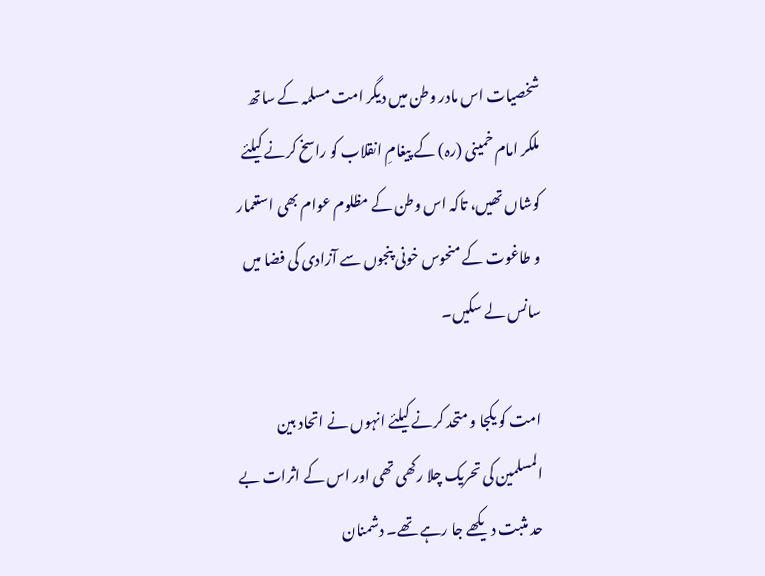شخصیات اس مادر وطن میں دیگر امت مسلمہ کے ساتھ ملکر امام خمینی (رہ) کے پیغامِ انقلاب کو راسخ کرنے کیلئے کوشاں تھیں، تاکہ اس وطن کے مظلوم عوام بھی استعمار و طاغوت کے منحوس خونی پنجوں سے آزادی کی فضا میں سانس لے سکیں۔

امت کو یکجا و متحد کرنے کیلئے انہوں نے اتحاد بین المسلمین کی تحریک چلا رکھی تھی اور اس کے اثرات بے حد مثبت دیکھے جا رہے تھے۔ دشمنان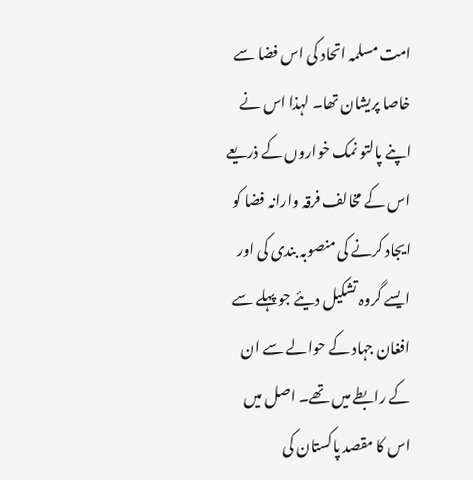امت مسلمہ اتحاد کی اس فضا سے خاصا پریشان تھا۔ لہذا اس نے اپنے پالتو نمک خواروں کے ذریعے اس کے مخالف فرقہ وارانہ فضا کو ایجاد کرنے کی منصوبہ بندی کی اور ایسے گروہ تشکیل دیئے جو پہلے سے افغان جہاد کے حوالے سے ان کے رابطے میں تھے۔ اصل میں اس کا مقصد پاکستان کی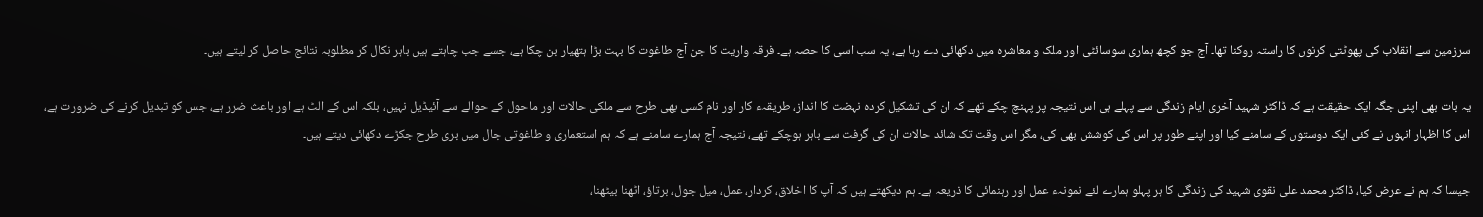سرزمین سے انقلاب کی پھوٹتی کرنوں کا راستہ روکنا تھا۔ آج جو کچھ ہماری سوسائٹی اور ملک و معاشرہ میں دکھائی دے رہا ہے، یہ سب اسی کا حصہ ہے۔ فرقہ واریت کا جن آج طاغوت کا بہت بڑا ہتھیار بن چکا ہے، جسے جب چاہتے ہیں باہر نکال کر مطلوبہ نتائج حاصل کر لیتے ہیں۔

یہ بات بھی اپنی جگہ ایک حقیقت ہے کہ ڈاکٹر شہید آخری ایام زندگی سے پہلے ہی اس نتیجہ پر پہنچ چکے تھے کہ ان کی تشکیل کردہ نہضت کا انداز، طریقہء کار اور نام کسی بھی طرح سے ملکی حالات اور ماحول کے حوالے سے آئیڈیل نہیں، بلکہ اس کے الٹ ہے اور باعث ضرر ہے، جس کو تبدیل کرنے کی ضرورت ہے، اس کا اظہار انہوں نے کئی ایک دوستوں کے سامنے کیا اور اپنے طور پر اس کی کوشش بھی کی، مگر اس وقت تک شائد حالات ان کی گرفت سے باہر ہوچکے تھے، نتیجہ آج ہمارے سامنے ہے کہ ہم استعماری و طاغوتی جال میں بری طرح جکڑے دکھائی دیتے ہیں۔

جیسا کہ ہم نے عرض کیا، ڈاکٹر محمد علی نقوی شہید کی زندگی کا ہر پہلو ہمارے لئے نمونہء عمل اور رہنمائی کا ذریعہ ہے۔ ہم دیکھتے ہیں کہ آپ کا اخلاق، کردار، عمل، میل جول، برتاؤ، اٹھنا بیٹھنا،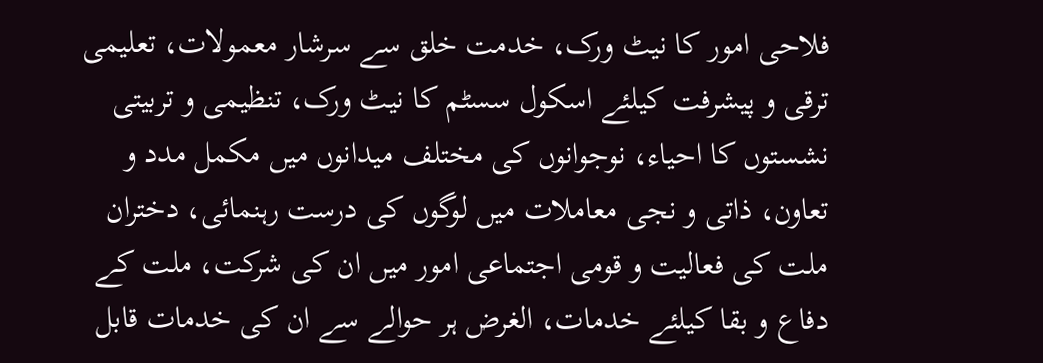فلاحی امور کا نیٹ ورک، خدمت خلق سے سرشار معمولات، تعلیمی ترقی و پیشرفت کیلئے اسکول سسٹم کا نیٹ ورک، تنظیمی و تربیتی نشستوں کا احیاء، نوجوانوں کی مختلف میدانوں میں مکمل مدد و تعاون، ذاتی و نجی معاملات میں لوگوں کی درست رہنمائی، دختران ملت کی فعالیت و قومی اجتماعی امور میں ان کی شرکت، ملت کے دفاع و بقا کیلئے خدمات، الغرض ہر حوالے سے ان کی خدمات قابل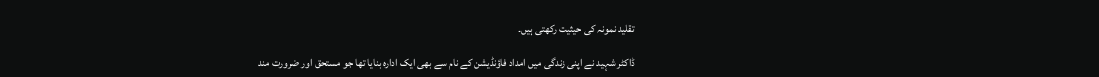تقلید نمونہ کی حیثیت رکھتی ہیں۔

ڈاکٹر شہید نے اپنی زندگی میں امداد فاؤنڈیشن کے نام سے بھی ایک ادارہ بنایا تھا جو مستحق اور ضرورت مند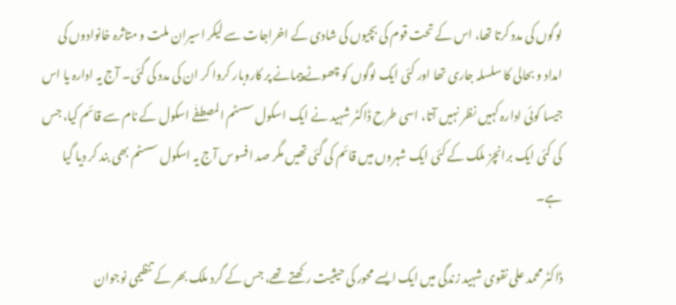لوگوں کی مدد کرتا تھا، اس کے تحت قوم کی بچیوں کی شادی کے اخراجات سے لیکر اسیران ملت و متاثرہ خانوادوں کی امداد و بحالی کا سلسلہ جاری تھا اور کئی ایک لوگوں کو چھوٹے پیمانے پر کاروبار کروا کر ان کی مدد کی گئی۔ آج یہ ادارہ یا اس جیسا کوئی ادارہ کہیں نظر نہیں آتا، اسی طرح ڈاکٹر شہید نے ایک اسکول سسٹم المصطفٰے اسکول کے نام سے قائم کیا، جس کی کئی ایک برانچز ملک کے کئی ایک شہروں میں قائم کی گئی تھیں مگر صد افسوس آج یہ اسکول سسٹم بھی بند کر دیا گیا ہے۔

ڈاکٹر محمد علی نقوی شہید زندگی میں ایک ایسے محور کی حیثیت رکھتے تھے، جس کے گرد ملک بھر کے تنظیمی نوجوان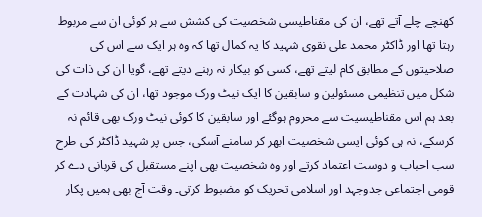کھنچے چلے آتے تھے، ان کی مقناطیسی شخصیت کی کشش سے ہر کوئی ان سے مربوط رہتا تھا اور ڈاکٹر محمد علی نقوی شہید کا یہ کمال تھا کہ وہ ہر ایک سے اس کی صلاحیتوں کے مطابق کام لیتے تھے، کسی کو بیکار نہ رہنے دیتے تھے، گویا ان کی ذات کی شکل میں تنظیمی مسئولین و سابقین کا ایک نیٹ ورک موجود تھا، ان کی شہادت کے بعد ہم اس مقناطیسیت سے محروم ہوگئے اور سابقین کا کوئی نیٹ ورک بھی قائم نہ کرسکے، نہ ہی کوئی ایسی شخصیت ابھر کر سامنے آسکی، جس پر شہید ڈاکٹر کی طرح سب احباب و دوست اعتماد کرتے اور وہ شخصیت بھی اپنے مستقبل کی قربانی دے کر قومی اجتماعی جدوجہد اور اسلامی تحریک کو مضبوط کرتی۔ وقت آج بھی ہمیں پکار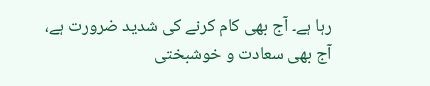رہا ہے۔ آج بھی کام کرنے کی شدید ضرورت ہے، آج بھی سعادت و خوشبختی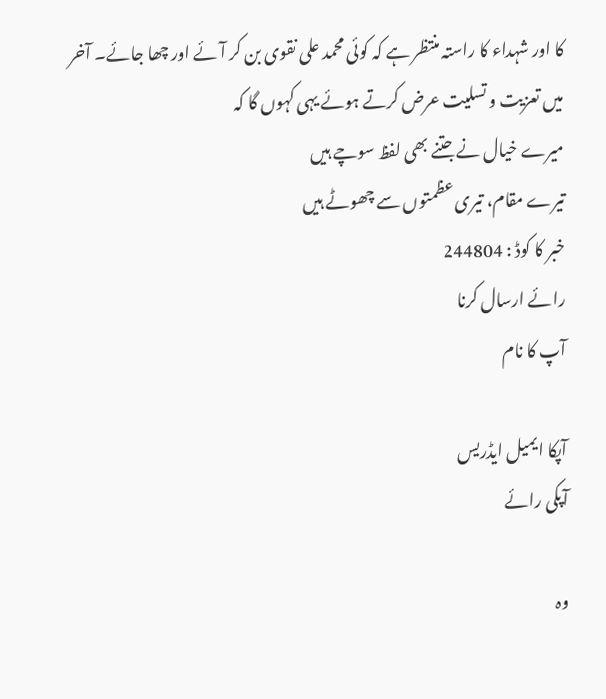کا اور شہداء کا راستہ منتظر ہے کہ کوئی محمد علی نقوی بن کر آئے اور چھا جائے۔ آخر میں تعزیت و تسلیت عرض کرتے ہوئے یہی کہوں گا کہ
میرے خیال نے جتنے بھی لفظ سوچے ہیں
تیرے مقام، تیری عظمتوں سے چھوٹے ہیں
خبر کا کوڈ : 244804
رائے ارسال کرنا
آپ کا نام

آپکا ایمیل ایڈریس
آپکی رائے

وہ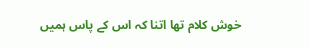خوش کلام تھا اتنا کہ اس کے پاس ہمیں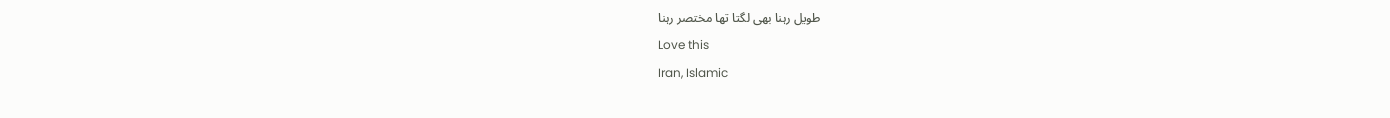طویل رہنا بھی لگتا تھا مختصر رہنا
Love this
Iran, Islamic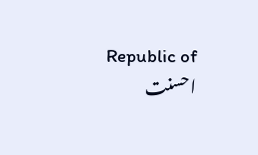Republic of
احسنت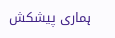ہماری پیشکش